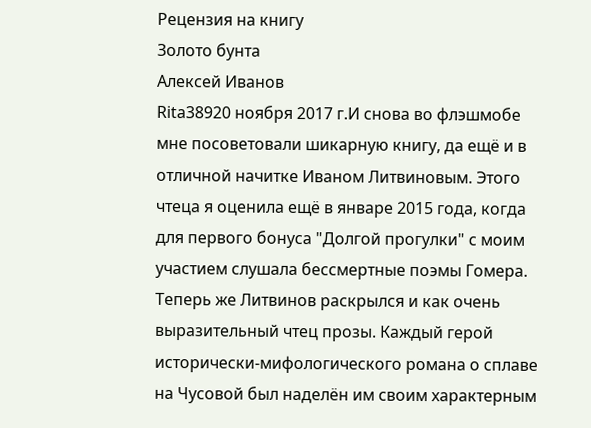Рецензия на книгу
Золото бунта
Алексей Иванов
Rita38920 ноября 2017 г.И снова во флэшмобе мне посоветовали шикарную книгу, да ещё и в отличной начитке Иваном Литвиновым. Этого чтеца я оценила ещё в январе 2015 года, когда для первого бонуса "Долгой прогулки" с моим участием слушала бессмертные поэмы Гомера. Теперь же Литвинов раскрылся и как очень выразительный чтец прозы. Каждый герой исторически-мифологического романа о сплаве на Чусовой был наделён им своим характерным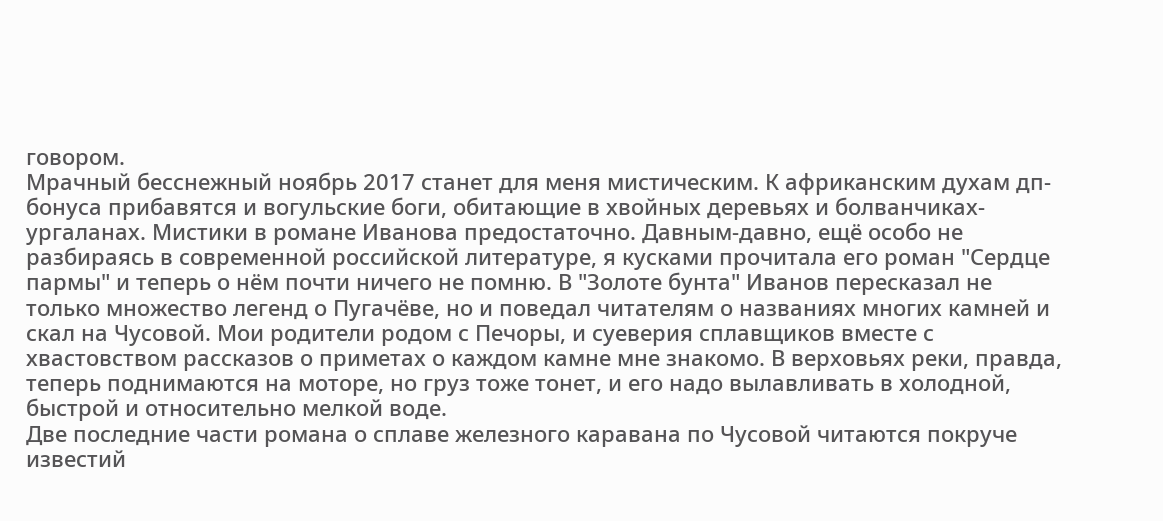говором.
Мрачный бесснежный ноябрь 2017 станет для меня мистическим. К африканским духам дп-бонуса прибавятся и вогульские боги, обитающие в хвойных деревьях и болванчиках-ургаланах. Мистики в романе Иванова предостаточно. Давным-давно, ещё особо не разбираясь в современной российской литературе, я кусками прочитала его роман "Сердце пармы" и теперь о нём почти ничего не помню. В "Золоте бунта" Иванов пересказал не только множество легенд о Пугачёве, но и поведал читателям о названиях многих камней и скал на Чусовой. Мои родители родом с Печоры, и суеверия сплавщиков вместе с хвастовством рассказов о приметах о каждом камне мне знакомо. В верховьях реки, правда, теперь поднимаются на моторе, но груз тоже тонет, и его надо вылавливать в холодной, быстрой и относительно мелкой воде.
Две последние части романа о сплаве железного каравана по Чусовой читаются покруче известий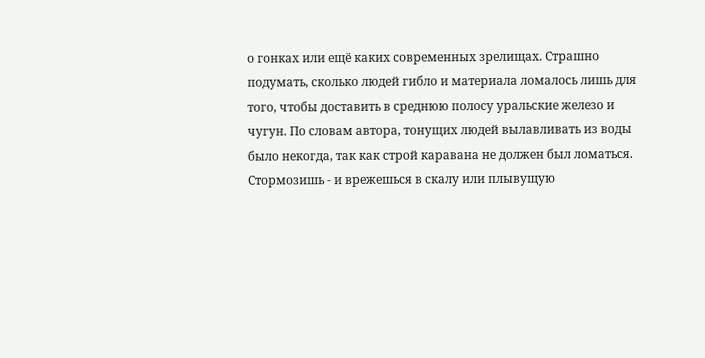о гонках или ещё каких современных зрелищах. Страшно подумать, сколько людей гибло и материала ломалось лишь для того, чтобы доставить в среднюю полосу уральские железо и чугун. По словам автора, тонущих людей вылавливать из воды было некогда, так как строй каравана не должен был ломаться. Стормозишь - и врежешься в скалу или плывущую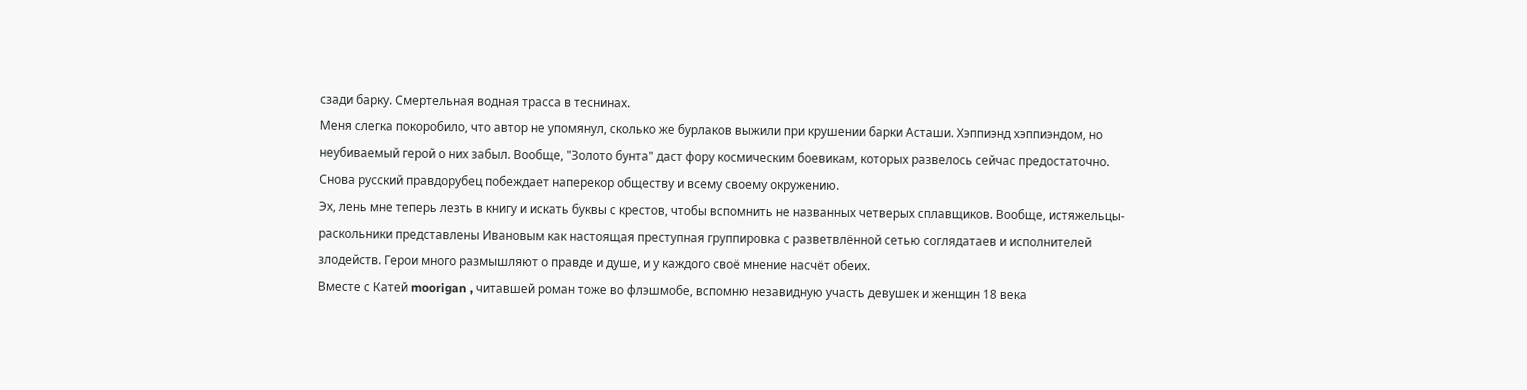сзади барку. Смертельная водная трасса в теснинах.
Меня слегка покоробило, что автор не упомянул, сколько же бурлаков выжили при крушении барки Асташи. Хэппиэнд хэппиэндом, но неубиваемый герой о них забыл. Вообще, "Золото бунта" даст фору космическим боевикам, которых развелось сейчас предостаточно. Снова русский правдорубец побеждает наперекор обществу и всему своему окружению.
Эх, лень мне теперь лезть в книгу и искать буквы с крестов, чтобы вспомнить не названных четверых сплавщиков. Вообще, истяжельцы-раскольники представлены Ивановым как настоящая преступная группировка с разветвлённой сетью соглядатаев и исполнителей злодейств. Герои много размышляют о правде и душе, и у каждого своё мнение насчёт обеих.
Вместе с Катей moorigan , читавшей роман тоже во флэшмобе, вспомню незавидную участь девушек и женщин 18 века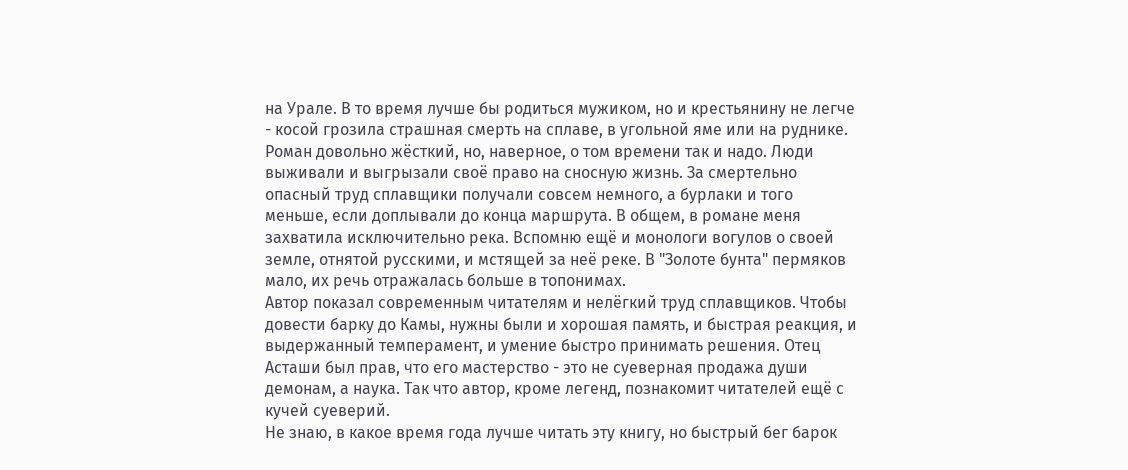на Урале. В то время лучше бы родиться мужиком, но и крестьянину не легче - косой грозила страшная смерть на сплаве, в угольной яме или на руднике.
Роман довольно жёсткий, но, наверное, о том времени так и надо. Люди выживали и выгрызали своё право на сносную жизнь. За смертельно опасный труд сплавщики получали совсем немного, а бурлаки и того меньше, если доплывали до конца маршрута. В общем, в романе меня захватила исключительно река. Вспомню ещё и монологи вогулов о своей земле, отнятой русскими, и мстящей за неё реке. В "Золоте бунта" пермяков мало, их речь отражалась больше в топонимах.
Автор показал современным читателям и нелёгкий труд сплавщиков. Чтобы довести барку до Камы, нужны были и хорошая память, и быстрая реакция, и выдержанный темперамент, и умение быстро принимать решения. Отец Асташи был прав, что его мастерство - это не суеверная продажа души демонам, а наука. Так что автор, кроме легенд, познакомит читателей ещё с кучей суеверий.
Не знаю, в какое время года лучше читать эту книгу, но быстрый бег барок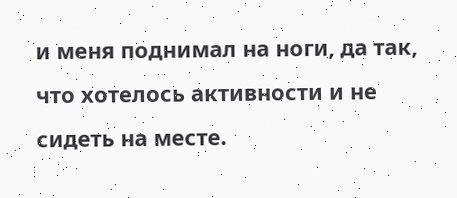и меня поднимал на ноги, да так, что хотелось активности и не сидеть на месте.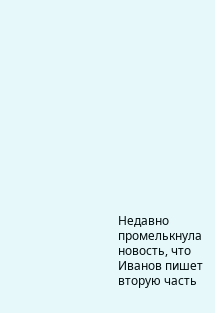Недавно промелькнула новость, что Иванов пишет вторую часть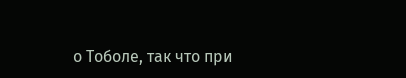о Тоболе, так что при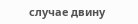случае двину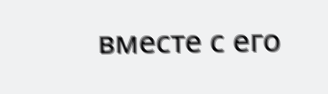вместе с его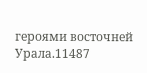героями восточней Урала.11487